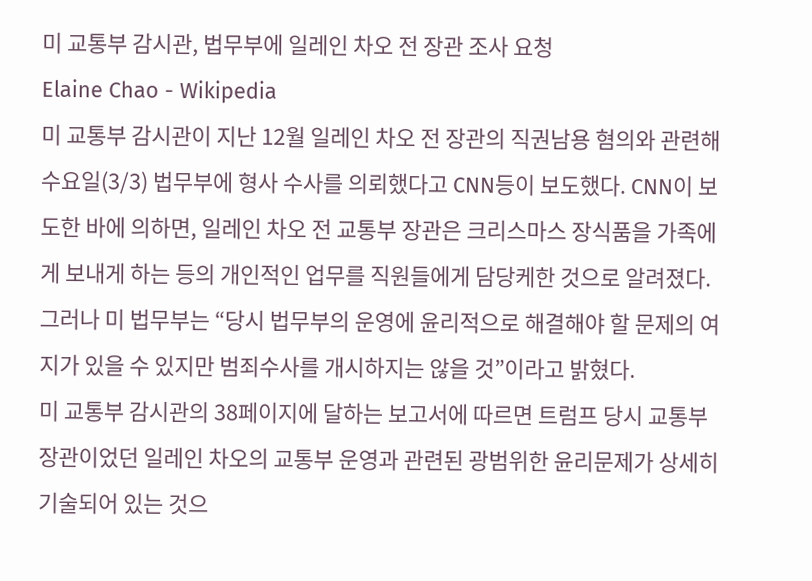미 교통부 감시관, 법무부에 일레인 차오 전 장관 조사 요청
Elaine Chao - Wikipedia
미 교통부 감시관이 지난 12월 일레인 차오 전 장관의 직권남용 혐의와 관련해 수요일(3/3) 법무부에 형사 수사를 의뢰했다고 CNN등이 보도했다. CNN이 보도한 바에 의하면, 일레인 차오 전 교통부 장관은 크리스마스 장식품을 가족에게 보내게 하는 등의 개인적인 업무를 직원들에게 담당케한 것으로 알려졌다. 그러나 미 법무부는 “당시 법무부의 운영에 윤리적으로 해결해야 할 문제의 여지가 있을 수 있지만 범죄수사를 개시하지는 않을 것”이라고 밝혔다.
미 교통부 감시관의 38페이지에 달하는 보고서에 따르면 트럼프 당시 교통부 장관이었던 일레인 차오의 교통부 운영과 관련된 광범위한 윤리문제가 상세히 기술되어 있는 것으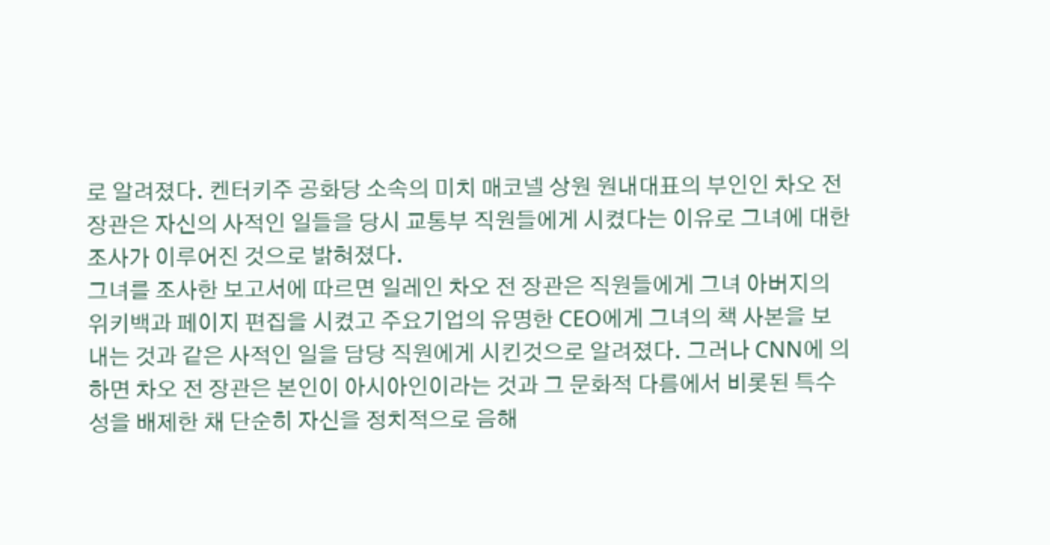로 알려졌다. 켄터키주 공화당 소속의 미치 매코넬 상원 원내대표의 부인인 차오 전 장관은 자신의 사적인 일들을 당시 교통부 직원들에게 시켰다는 이유로 그녀에 대한 조사가 이루어진 것으로 밝혀졌다.
그녀를 조사한 보고서에 따르면 일레인 차오 전 장관은 직원들에게 그녀 아버지의 위키백과 페이지 편집을 시켰고 주요기업의 유명한 CEO에게 그녀의 책 사본을 보내는 것과 같은 사적인 일을 담당 직원에게 시킨것으로 알려졌다. 그러나 CNN에 의하면 차오 전 장관은 본인이 아시아인이라는 것과 그 문화적 다름에서 비롯된 특수성을 배제한 채 단순히 자신을 정치적으로 음해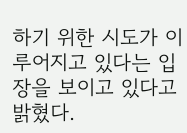하기 위한 시도가 이루어지고 있다는 입장을 보이고 있다고 밝혔다.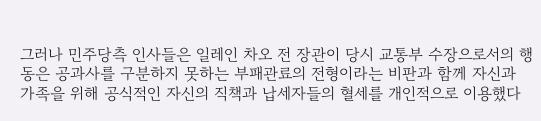그러나 민주당측 인사들은 일레인 차오 전 장관이 당시 교통부 수장으로서의 행동은 공과사를 구분하지 못하는 부패관료의 전형이라는 비판과 함께 자신과 가족을 위해 공식적인 자신의 직책과 납세자들의 혈세를 개인적으로 이용했다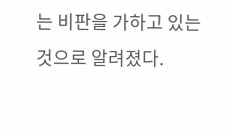는 비판을 가하고 있는 것으로 알려졌다.